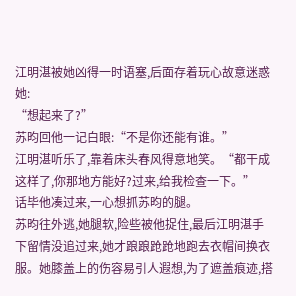江明湛被她凶得一时语塞,后面存着玩心故意迷惑她:
“想起来了?”
苏昀回他一记白眼:“不是你还能有谁。”
江明湛听乐了,靠着床头春风得意地笑。“都干成这样了,你那地方能好?过来,给我检查一下。”
话毕他凑过来,一心想抓苏昀的腿。
苏昀往外逃,她腿软,险些被他捉住,最后江明湛手下留情没追过来,她才踉踉跄跄地跑去衣帽间换衣服。她膝盖上的伤容易引人遐想,为了遮盖痕迹,搭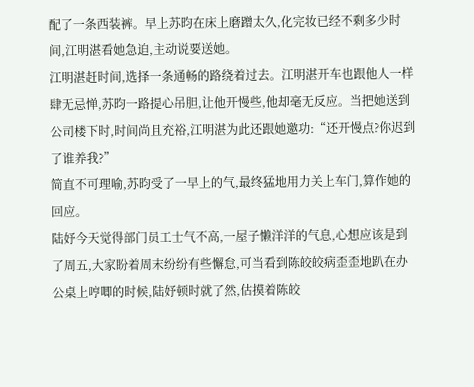配了一条西装裤。早上苏昀在床上磨蹭太久,化完妆已经不剩多少时间,江明湛看她急迫,主动说要送她。
江明湛赶时间,选择一条通畅的路绕着过去。江明湛开车也跟他人一样肆无忌惮,苏昀一路提心吊胆,让他开慢些,他却毫无反应。当把她送到公司楼下时,时间尚且充裕,江明湛为此还跟她邀功:“还开慢点?你迟到了谁养我?”
简直不可理喻,苏昀受了一早上的气,最终猛地用力关上车门,算作她的回应。
陆妤今天觉得部门员工士气不高,一屋子懒洋洋的气息,心想应该是到了周五,大家盼着周末纷纷有些懈怠,可当看到陈皎皎病歪歪地趴在办公桌上哼唧的时候,陆妤顿时就了然,估摸着陈皎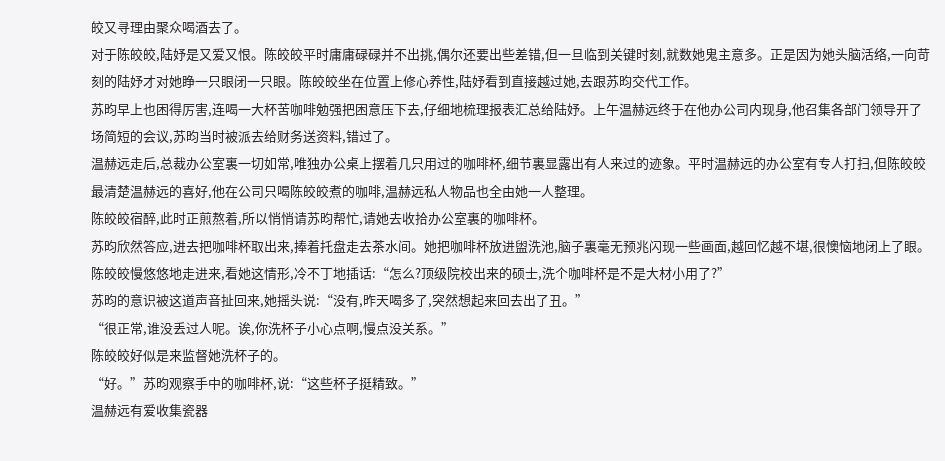皎又寻理由聚众喝酒去了。
对于陈皎皎,陆妤是又爱又恨。陈皎皎平时庸庸碌碌并不出挑,偶尔还要出些差错,但一旦临到关键时刻,就数她鬼主意多。正是因为她头脑活络,一向苛刻的陆妤才对她睁一只眼闭一只眼。陈皎皎坐在位置上修心养性,陆妤看到直接越过她,去跟苏昀交代工作。
苏昀早上也困得厉害,连喝一大杯苦咖啡勉强把困意压下去,仔细地梳理报表汇总给陆妤。上午温赫远终于在他办公司内现身,他召集各部门领导开了场简短的会议,苏昀当时被派去给财务送资料,错过了。
温赫远走后,总裁办公室裏一切如常,唯独办公桌上摆着几只用过的咖啡杯,细节裏显露出有人来过的迹象。平时温赫远的办公室有专人打扫,但陈皎皎最清楚温赫远的喜好,他在公司只喝陈皎皎煮的咖啡,温赫远私人物品也全由她一人整理。
陈皎皎宿醉,此时正煎熬着,所以悄悄请苏昀帮忙,请她去收拾办公室裏的咖啡杯。
苏昀欣然答应,进去把咖啡杯取出来,捧着托盘走去茶水间。她把咖啡杯放进盥洗池,脑子裏毫无预兆闪现一些画面,越回忆越不堪,很懊恼地闭上了眼。
陈皎皎慢悠悠地走进来,看她这情形,冷不丁地插话:“怎么?顶级院校出来的硕士,洗个咖啡杯是不是大材小用了?”
苏昀的意识被这道声音扯回来,她摇头说:“没有,昨天喝多了,突然想起来回去出了丑。”
“很正常,谁没丢过人呢。诶,你洗杯子小心点啊,慢点没关系。”
陈皎皎好似是来监督她洗杯子的。
“好。”苏昀观察手中的咖啡杯,说:“这些杯子挺精致。”
温赫远有爱收集瓷器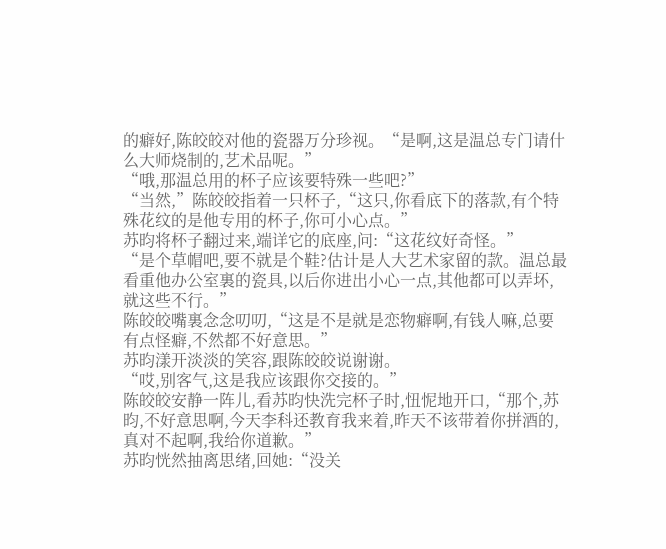的癖好,陈皎皎对他的瓷器万分珍视。“是啊,这是温总专门请什么大师烧制的,艺术品呢。”
“哦,那温总用的杯子应该要特殊一些吧?”
“当然,”陈皎皎指着一只杯子,“这只,你看底下的落款,有个特殊花纹的是他专用的杯子,你可小心点。”
苏昀将杯子翻过来,端详它的底座,问:“这花纹好奇怪。”
“是个草帽吧,要不就是个鞋?估计是人大艺术家留的款。温总最看重他办公室裏的瓷具,以后你进出小心一点,其他都可以弄坏,就这些不行。”
陈皎皎嘴裏念念叨叨,“这是不是就是恋物癖啊,有钱人嘛,总要有点怪癖,不然都不好意思。”
苏昀漾开淡淡的笑容,跟陈皎皎说谢谢。
“哎,别客气,这是我应该跟你交接的。”
陈皎皎安静一阵儿,看苏昀快洗完杯子时,忸怩地开口,“那个,苏昀,不好意思啊,今天李科还教育我来着,昨天不该带着你拼酒的,真对不起啊,我给你道歉。”
苏昀恍然抽离思绪,回她:“没关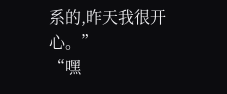系的,昨天我很开心。”
“嘿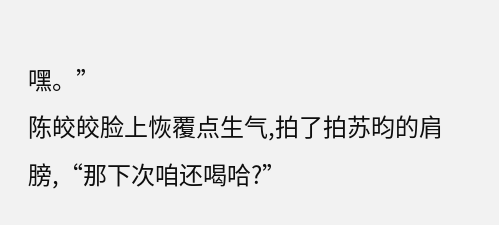嘿。”
陈皎皎脸上恢覆点生气,拍了拍苏昀的肩膀,“那下次咱还喝哈?”